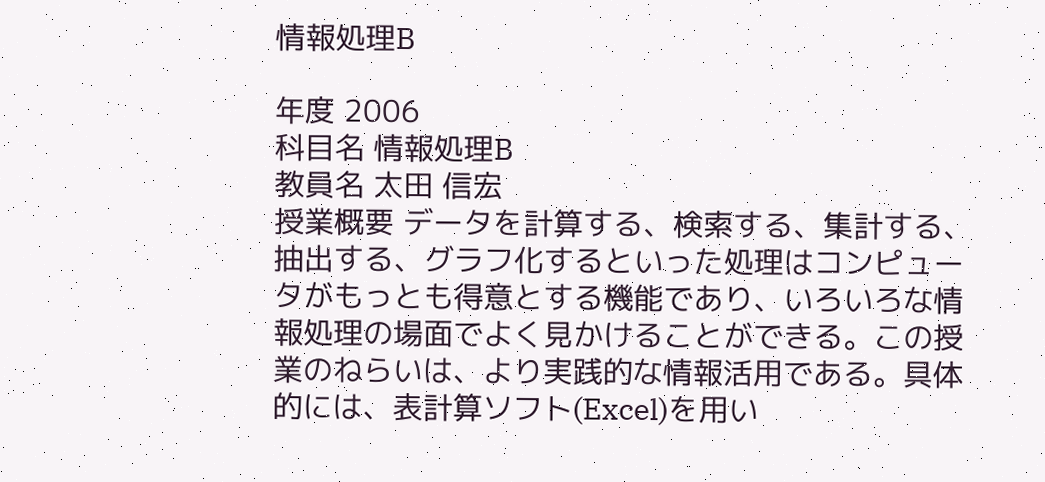情報処理B

年度 2006
科目名 情報処理B
教員名 太田 信宏
授業概要 データを計算する、検索する、集計する、抽出する、グラフ化するといった処理はコンピュータがもっとも得意とする機能であり、いろいろな情報処理の場面でよく見かけることができる。この授業のねらいは、より実践的な情報活用である。具体的には、表計算ソフト(Excel)を用い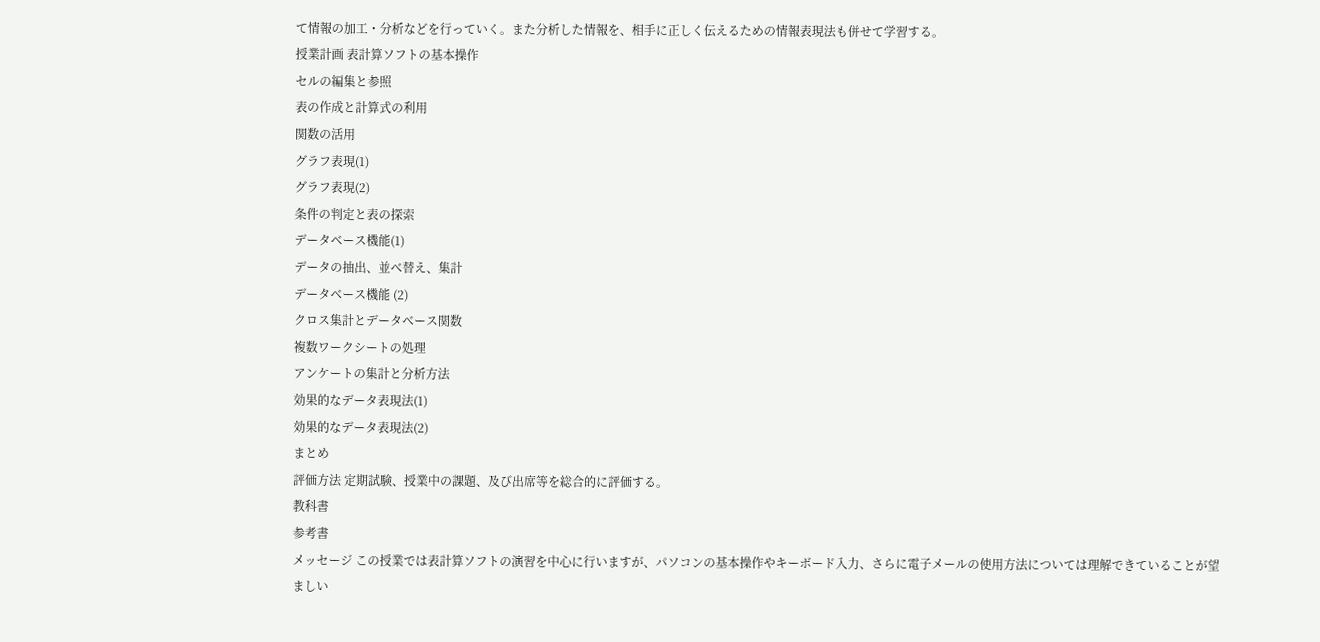て情報の加工・分析などを行っていく。また分析した情報を、相手に正しく伝えるための情報表現法も併せて学習する。
授業計画 表計算ソフトの基本操作
セルの編集と参照
表の作成と計算式の利用
関数の活用
グラフ表現(1)
グラフ表現(2)
条件の判定と表の探索
データベース機能(1)
データの抽出、並べ替え、集計
データベース機能 (2)
クロス集計とデータベース関数
複数ワークシートの処理
アンケートの集計と分析方法
効果的なデータ表現法(1)
効果的なデータ表現法(2)
まとめ
評価方法 定期試験、授業中の課題、及び出席等を総合的に評価する。
教科書
参考書
メッセージ この授業では表計算ソフトの演習を中心に行いますが、パソコンの基本操作やキーボード入力、さらに電子メールの使用方法については理解できていることが望ましい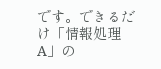です。できるだけ「情報処理A」の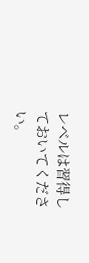レベルは習得しておいてください。